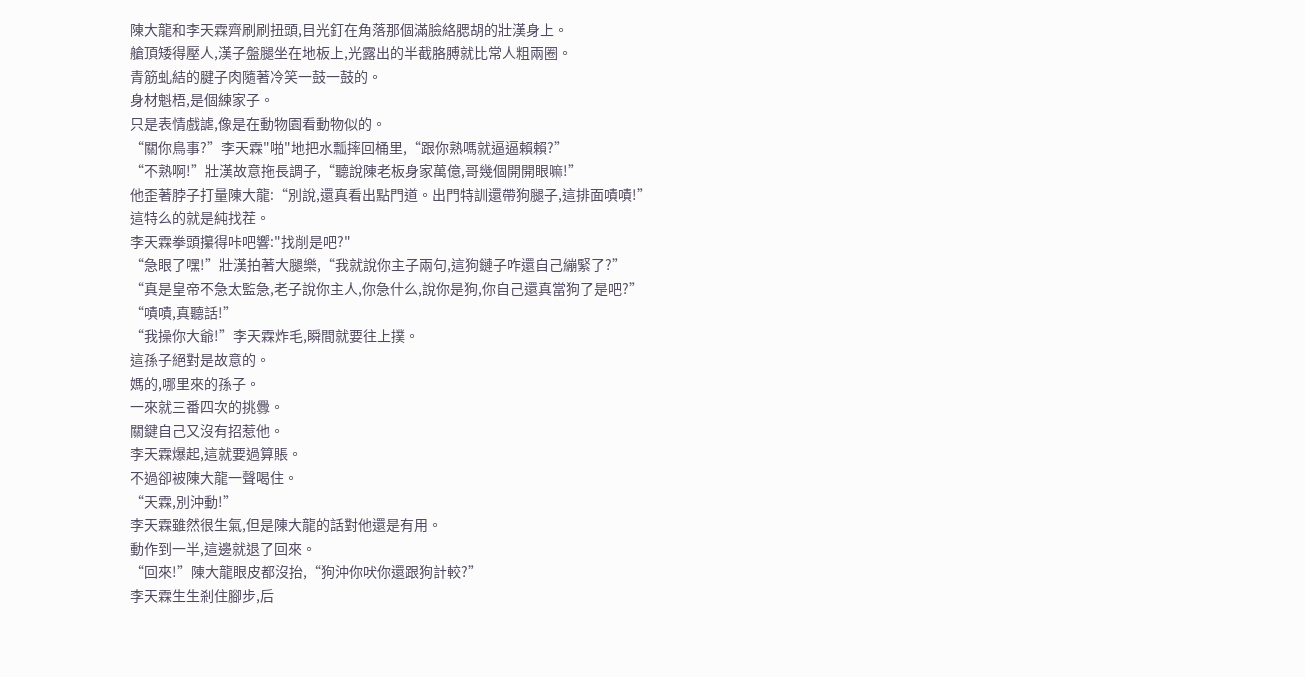陳大龍和李天霖齊刷刷扭頭,目光釘在角落那個滿臉絡腮胡的壯漢身上。
艙頂矮得壓人,漢子盤腿坐在地板上,光露出的半截胳膊就比常人粗兩圈。
青筋虬結的腱子肉隨著冷笑一鼓一鼓的。
身材魁梧,是個練家子。
只是表情戲謔,像是在動物園看動物似的。
“關你鳥事?”李天霖"啪"地把水瓢摔回桶里,“跟你熟嗎就逼逼賴賴?”
“不熟啊!”壯漢故意拖長調子,“聽說陳老板身家萬億,哥幾個開開眼嘛!”
他歪著脖子打量陳大龍:“別說,還真看出點門道。出門特訓還帶狗腿子,這排面嘖嘖!”
這特么的就是純找茬。
李天霖拳頭攥得咔吧響:"找削是吧?"
“急眼了嘿!”壯漢拍著大腿樂,“我就說你主子兩句,這狗鏈子咋還自己繃緊了?”
“真是皇帝不急太監急,老子說你主人,你急什么,說你是狗,你自己還真當狗了是吧?”
“嘖嘖,真聽話!”
“我操你大爺!”李天霖炸毛,瞬間就要往上撲。
這孫子絕對是故意的。
媽的,哪里來的孫子。
一來就三番四次的挑釁。
關鍵自己又沒有招惹他。
李天霖爆起,這就要過算賬。
不過卻被陳大龍一聲喝住。
“天霖,別沖動!”
李天霖雖然很生氣,但是陳大龍的話對他還是有用。
動作到一半,這邊就退了回來。
“回來!”陳大龍眼皮都沒抬,“狗沖你吠你還跟狗計較?”
李天霖生生剎住腳步,后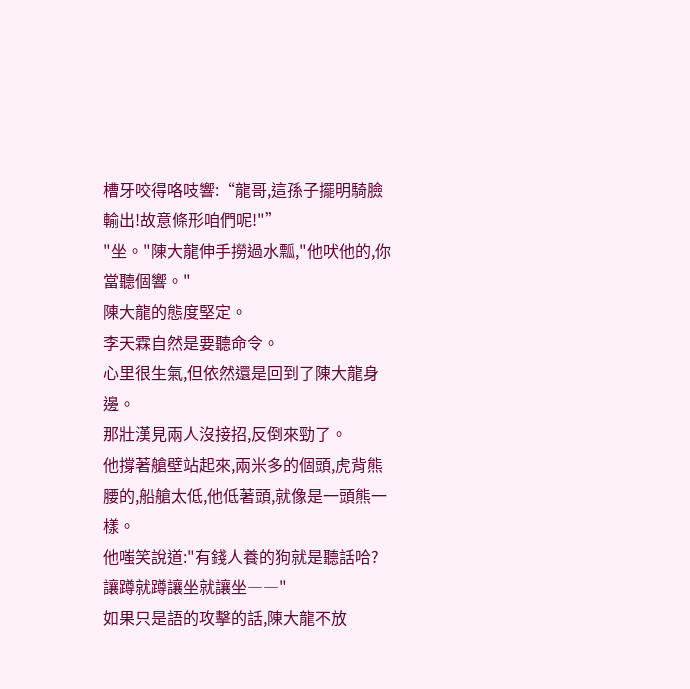槽牙咬得咯吱響:“龍哥,這孫子擺明騎臉輸出!故意條形咱們呢!"”
"坐。"陳大龍伸手撈過水瓢,"他吠他的,你當聽個響。"
陳大龍的態度堅定。
李天霖自然是要聽命令。
心里很生氣,但依然還是回到了陳大龍身邊。
那壯漢見兩人沒接招,反倒來勁了。
他撐著艙壁站起來,兩米多的個頭,虎背熊腰的,船艙太低,他低著頭,就像是一頭熊一樣。
他嗤笑說道:"有錢人養的狗就是聽話哈?讓蹲就蹲讓坐就讓坐――"
如果只是語的攻擊的話,陳大龍不放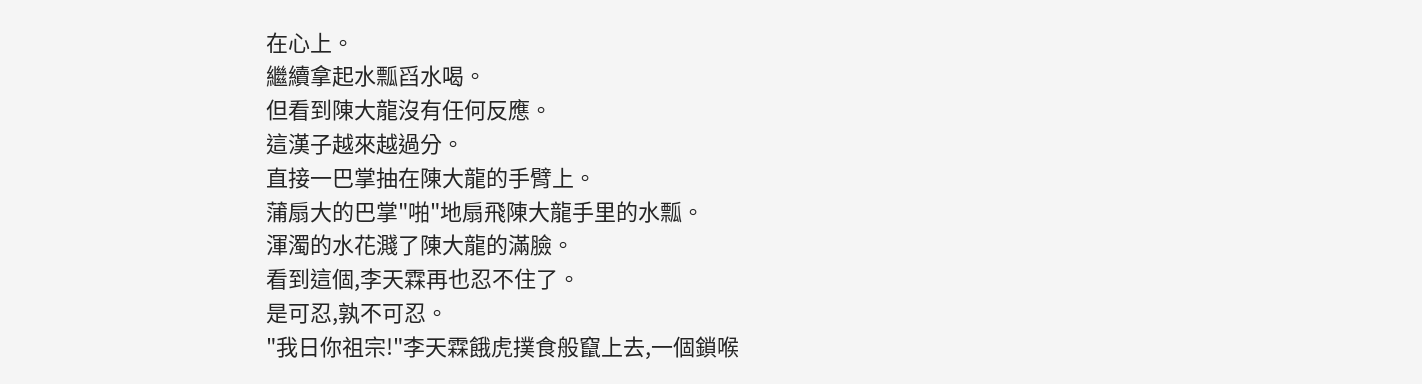在心上。
繼續拿起水瓢舀水喝。
但看到陳大龍沒有任何反應。
這漢子越來越過分。
直接一巴掌抽在陳大龍的手臂上。
蒲扇大的巴掌"啪"地扇飛陳大龍手里的水瓢。
渾濁的水花濺了陳大龍的滿臉。
看到這個,李天霖再也忍不住了。
是可忍,孰不可忍。
"我日你祖宗!"李天霖餓虎撲食般竄上去,一個鎖喉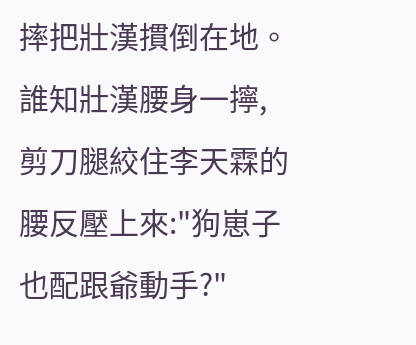摔把壯漢摜倒在地。
誰知壯漢腰身一擰,剪刀腿絞住李天霖的腰反壓上來:"狗崽子也配跟爺動手?"